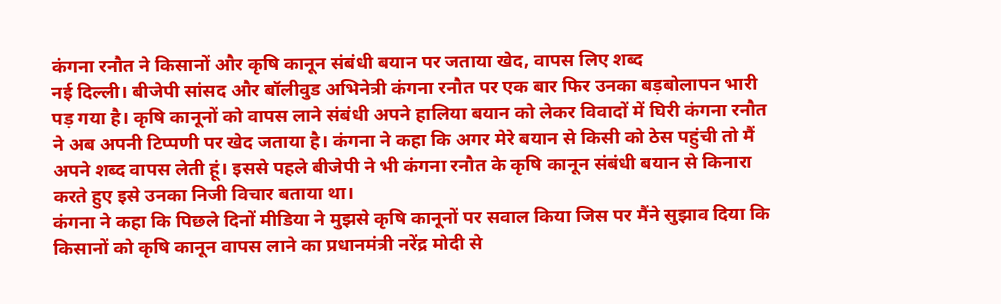कंगना रनौत ने किसानों और कृषि कानून संबंधी बयान पर जताया खेद, वापस लिए शब्द
नई दिल्ली। बीजेपी सांसद और बॉलीवुड अभिनेत्री कंगना रनौत पर एक बार फिर उनका बड़बोलापन भारी पड़ गया है। कृषि कानूनों को वापस लाने संबंधी अपने हालिया बयान को लेकर विवादों में घिरी कंगना रनौत ने अब अपनी टिप्पणी पर खेद जताया है। कंगना ने कहा कि अगर मेरे बयान से किसी को ठेस पहुंची तो मैं अपने शब्द वापस लेती हूं। इससे पहले बीजेपी ने भी कंगना रनौत के कृषि कानून संबंधी बयान से किनारा करते हुए इसे उनका निजी विचार बताया था।
कंगना ने कहा कि पिछले दिनों मीडिया ने मुझसे कृषि कानूनों पर सवाल किया जिस पर मैंने सुझाव दिया कि किसानों को कृषि कानून वापस लाने का प्रधानमंत्री नरेंद्र मोदी से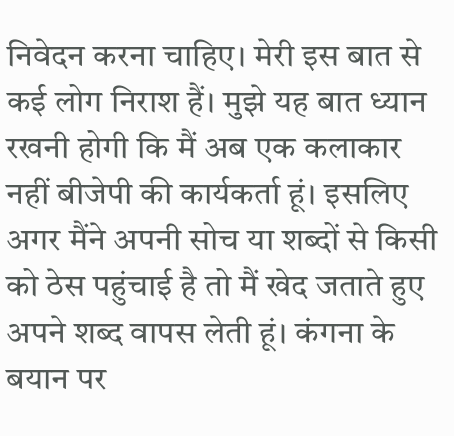निवेदन करना चाहिए। मेरी इस बात से कई लोग निराश हैं। मुझे यह बात ध्यान रखनी होगी कि मैं अब एक कलाकार नहीं बीजेपी की कार्यकर्ता हूं। इसलिए अगर मैंने अपनी सोच या शब्दों से किसी को ठेस पहुंचाई है तो मैं खेद जताते हुए अपने शब्द वापस लेती हूं। कंगना के बयान पर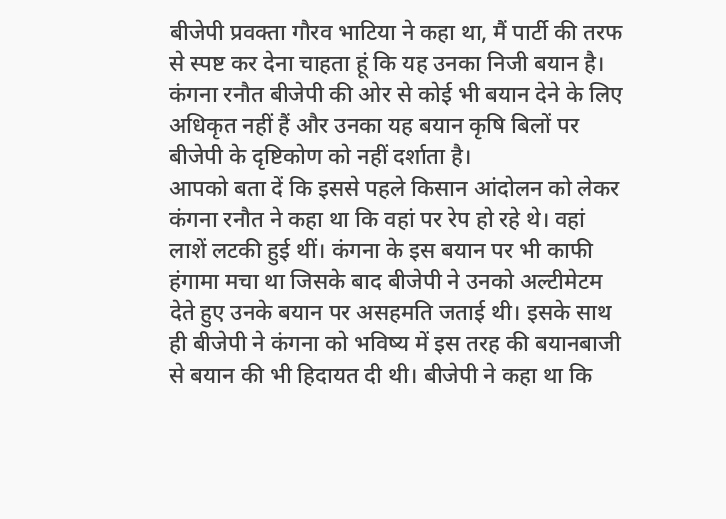बीजेपी प्रवक्ता गौरव भाटिया ने कहा था, मैं पार्टी की तरफ से स्पष्ट कर देना चाहता हूं कि यह उनका निजी बयान है। कंगना रनौत बीजेपी की ओर से कोई भी बयान देने के लिए अधिकृत नहीं हैं और उनका यह बयान कृषि बिलों पर बीजेपी के दृष्टिकोण को नहीं दर्शाता है।
आपको बता दें कि इससे पहले किसान आंदोलन को लेकर कंगना रनौत ने कहा था कि वहां पर रेप हो रहे थे। वहां लाशें लटकी हुई थीं। कंगना के इस बयान पर भी काफी हंगामा मचा था जिसके बाद बीजेपी ने उनको अल्टीमेटम देते हुए उनके बयान पर असहमति जताई थी। इसके साथ ही बीजेपी ने कंगना को भविष्य में इस तरह की बयानबाजी से बयान की भी हिदायत दी थी। बीजेपी ने कहा था कि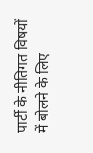पार्टी के नीतिगत विषयों में बोलने के लिए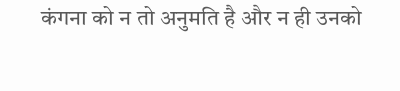कंगना को न तो अनुमति है और न ही उनको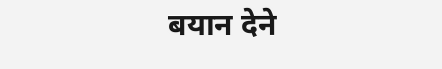बयान देने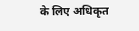के लिए अधिकृत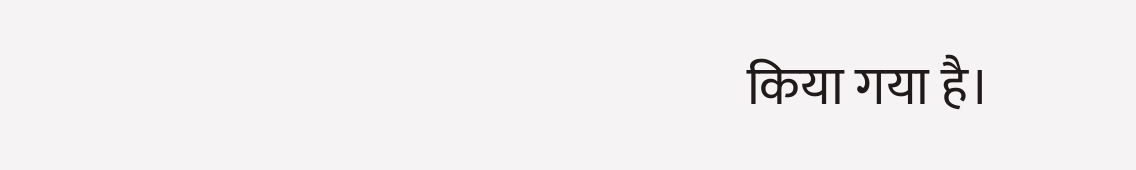किया गया है।